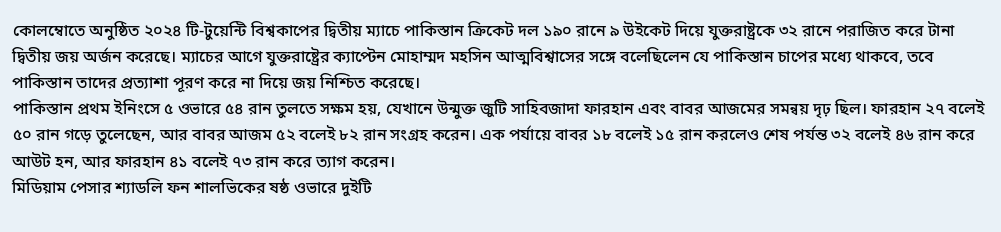কোলম্বোতে অনুষ্ঠিত ২০২৪ টি-টুয়েন্টি বিশ্বকাপের দ্বিতীয় ম্যাচে পাকিস্তান ক্রিকেট দল ১৯০ রানে ৯ উইকেট দিয়ে যুক্তরাষ্ট্রকে ৩২ রানে পরাজিত করে টানা দ্বিতীয় জয় অর্জন করেছে। ম্যাচের আগে যুক্তরাষ্ট্রের ক্যাপ্টেন মোহাম্মদ মহসিন আত্মবিশ্বাসের সঙ্গে বলেছিলেন যে পাকিস্তান চাপের মধ্যে থাকবে, তবে পাকিস্তান তাদের প্রত্যাশা পূরণ করে না দিয়ে জয় নিশ্চিত করেছে।
পাকিস্তান প্রথম ইনিংসে ৫ ওভারে ৫৪ রান তুলতে সক্ষম হয়, যেখানে উন্মুক্ত জুটি সাহিবজাদা ফারহান এবং বাবর আজমের সমন্বয় দৃঢ় ছিল। ফারহান ২৭ বলেই ৫০ রান গড়ে তুলেছেন, আর বাবর আজম ৫২ বলেই ৮২ রান সংগ্রহ করেন। এক পর্যায়ে বাবর ১৮ বলেই ১৫ রান করলেও শেষ পর্যন্ত ৩২ বলেই ৪৬ রান করে আউট হন, আর ফারহান ৪১ বলেই ৭৩ রান করে ত্যাগ করেন।
মিডিয়াম পেসার শ্যাডলি ফন শালভিকের ষষ্ঠ ওভারে দুইটি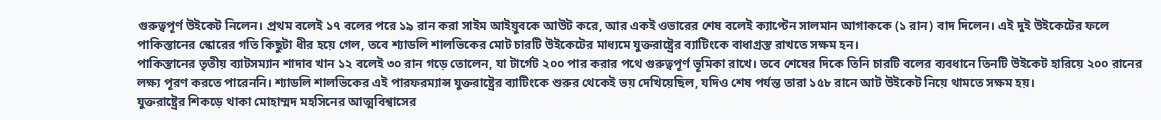গুরুত্বপূর্ণ উইকেট নিলেন। প্রথম বলেই ১৭ বলের পরে ১৯ রান করা সাইম আইয়ুবকে আউট করে, আর একই ওভারের শেষ বলেই ক্যাপ্টেন সালমান আগাককে (১ রান) বাদ দিলেন। এই দুই উইকেটের ফলে পাকিস্তানের স্কোরের গতি কিছুটা ধীর হয়ে গেল, তবে শ্যাডলি শালভিকের মোট চারটি উইকেটের মাধ্যমে যুক্তরাষ্ট্রের ব্যাটিংকে বাধাগ্রস্ত রাখতে সক্ষম হন।
পাকিস্তানের তৃতীয় ব্যাটসম্যান শাদাব খান ১২ বলেই ৩০ রান গড়ে তোলেন, যা টার্গেট ২০০ পার করার পথে গুরুত্বপূর্ণ ভূমিকা রাখে। তবে শেষের দিকে তিনি চারটি বলের ব্যবধানে তিনটি উইকেট হারিয়ে ২০০ রানের লক্ষ্য পূরণ করতে পারেননি। শ্যাডলি শালভিকের এই পারফরম্যান্স যুক্তরাষ্ট্রের ব্যাটিংকে শুরুর থেকেই ভয় দেখিয়েছিল, যদিও শেষ পর্যন্ত তারা ১৫৮ রানে আট উইকেট নিয়ে থামতে সক্ষম হয়।
যুক্তরাষ্ট্রের শিকড়ে থাকা মোহাম্মদ মহসিনের আত্মবিশ্বাসের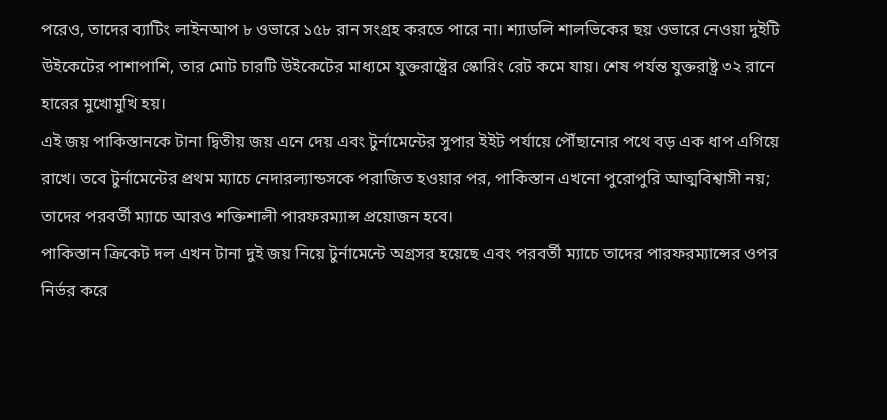পরেও, তাদের ব্যাটিং লাইনআপ ৮ ওভারে ১৫৮ রান সংগ্রহ করতে পারে না। শ্যাডলি শালভিকের ছয় ওভারে নেওয়া দুইটি উইকেটের পাশাপাশি, তার মোট চারটি উইকেটের মাধ্যমে যুক্তরাষ্ট্রের স্কোরিং রেট কমে যায়। শেষ পর্যন্ত যুক্তরাষ্ট্র ৩২ রানে হারের মুখোমুখি হয়।
এই জয় পাকিস্তানকে টানা দ্বিতীয় জয় এনে দেয় এবং টুর্নামেন্টের সুপার ইইট পর্যায়ে পৌঁছানোর পথে বড় এক ধাপ এগিয়ে রাখে। তবে টুর্নামেন্টের প্রথম ম্যাচে নেদারল্যান্ডসকে পরাজিত হওয়ার পর, পাকিস্তান এখনো পুরোপুরি আত্মবিশ্বাসী নয়; তাদের পরবর্তী ম্যাচে আরও শক্তিশালী পারফরম্যান্স প্রয়োজন হবে।
পাকিস্তান ক্রিকেট দল এখন টানা দুই জয় নিয়ে টুর্নামেন্টে অগ্রসর হয়েছে এবং পরবর্তী ম্যাচে তাদের পারফরম্যান্সের ওপর নির্ভর করে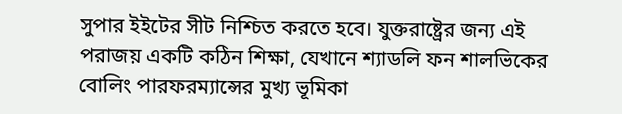সুপার ইইটের সীট নিশ্চিত করতে হবে। যুক্তরাষ্ট্রের জন্য এই পরাজয় একটি কঠিন শিক্ষা, যেখানে শ্যাডলি ফন শালভিকের বোলিং পারফরম্যান্সের মুখ্য ভূমিকা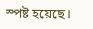স্পষ্ট হয়েছে।